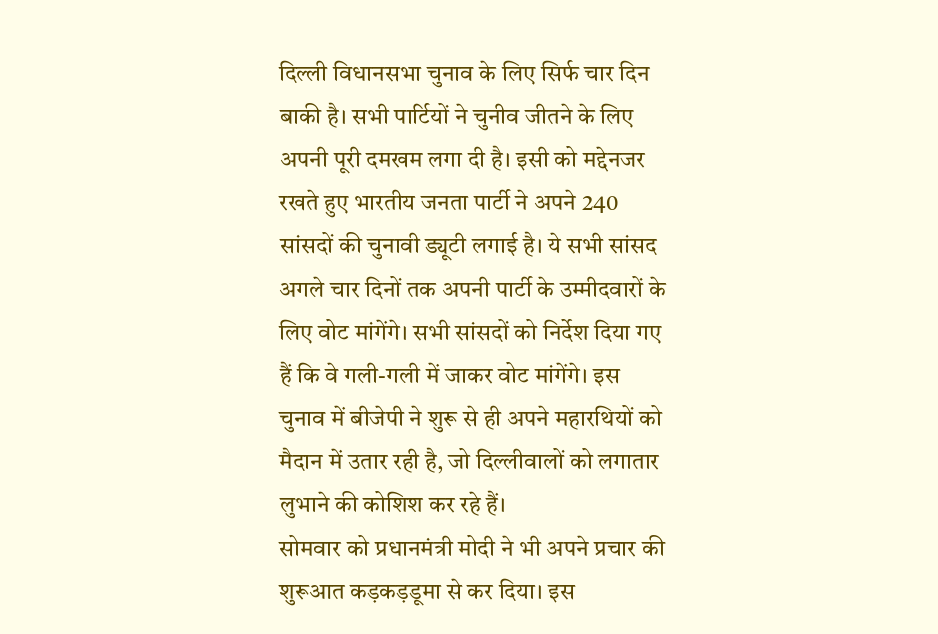दिल्ली विधानसभा चुनाव के लिए सिर्फ चार दिन बाकी है। सभी पार्टियों ने चुनीव जीतने के लिए अपनी पूरी दमखम लगा दी है। इसी को मद्देनजर रखते हुए भारतीय जनता पार्टी ने अपने 240 सांसदों की चुनावी ड्यूटी लगाई है। ये सभी सांसद अगले चार दिनों तक अपनी पार्टी के उम्मीदवारों के लिए वोट मांगेंगे। सभी सांसदों को निर्देश दिया गए हैं कि वे गली-गली में जाकर वोट मांगेंगे। इस चुनाव में बीजेपी ने शुरू से ही अपने महारथियों को मैदान में उतार रही है, जो दिल्लीवालों को लगातार लुभाने की कोशिश कर रहे हैं।
सोमवार को प्रधानमंत्री मोदी ने भी अपने प्रचार की शुरूआत कड़कड़डूमा से कर दिया। इस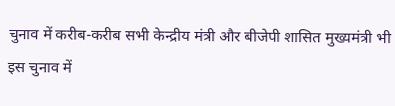चुनाव में करीब-करीब सभी केन्द्रीय मंत्री और बीजेपी शासित मुख्यमंत्री भी इस चुनाव में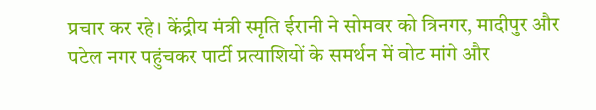प्रचार कर रहे। केंद्रीय मंत्री स्मृति ईरानी ने सोमवर को त्रिनगर, मादीपुर और पटेल नगर पहुंचकर पार्टी प्रत्याशियों के समर्थन में वोट मांगे और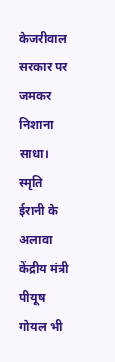केजरीवाल सरकार पर जमकर निशाना साधा।
स्मृति ईरानी के अलावा केंद्रीय मंत्री पीयूष गोयल भी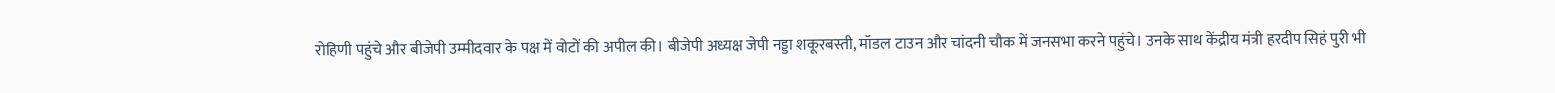रोहिणी पहुंचे और बीजेपी उम्मीदवार के पक्ष में वोटों की अपील की। बीजेपी अध्यक्ष जेपी नड्डा शकूरबस्ती, मॉडल टाउन और चांदनी चौक में जनसभा करने पहुंचे। उनके साथ केंद्रीय मंत्री हरदीप सिहं पुरी भी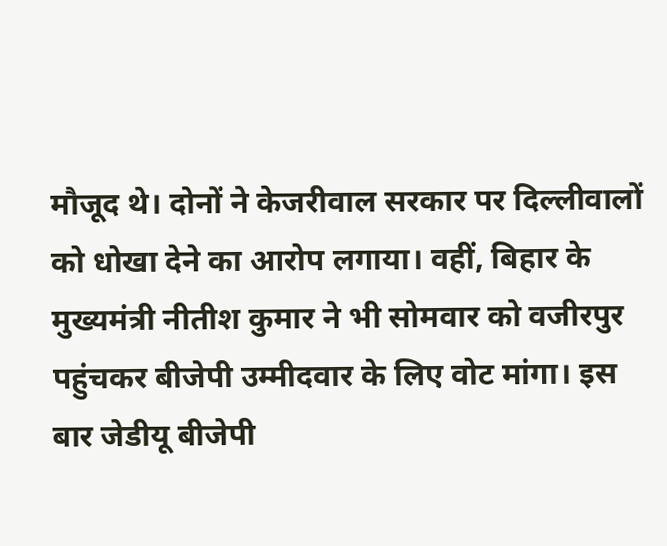मौजूद थे। दोनों ने केजरीवाल सरकार पर दिल्लीवालों को धोखा देने का आरोप लगाया। वहीं, बिहार के मुख्यमंत्री नीतीश कुमार ने भी सोमवार को वजीरपुर पहुंचकर बीजेपी उम्मीदवार के लिए वोट मांगा। इस बार जेडीयू बीजेपी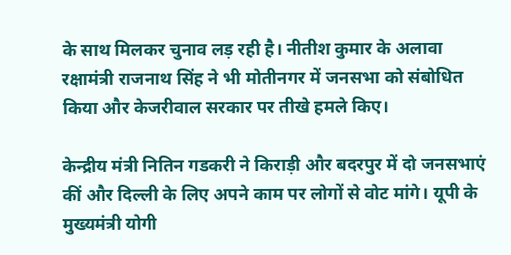के साथ मिलकर चुनाव लड़ रही है। नीतीश कुमार के अलावा रक्षामंत्री राजनाथ सिंह ने भी मोतीनगर में जनसभा को संबोधित किया और केजरीवाल सरकार पर तीखे हमले किए।

केन्द्रीय मंत्री नितिन गडकरी ने किराड़ी और बदरपुर में दो जनसभाएं कीं और दिल्ली के लिए अपने काम पर लोगों से वोट मांगे। यूपी के मुख्यमंत्री योगी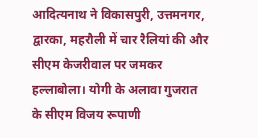आदित्यनाथ ने विकासपुरी, उत्तमनगर, द्वारका, महरौली में चार रैलियां की और सीएम केजरीवाल पर जमकर हल्लाबोला। योगी के अलावा गुजरात के सीएम विजय रूपाणी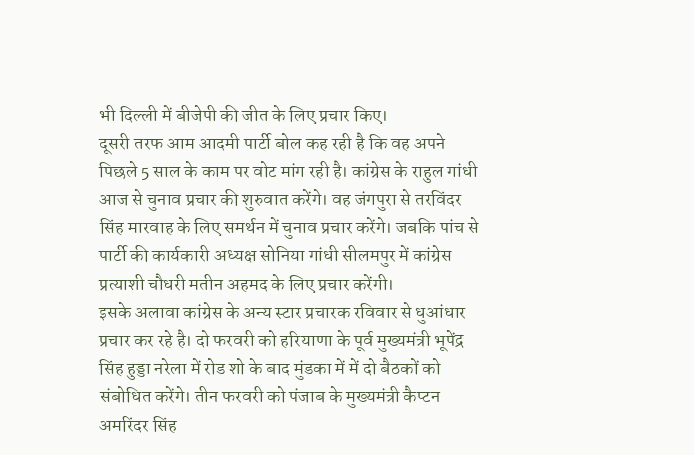भी दिल्ली में बीजेपी की जीत के लिए प्रचार किए।
दूसरी तरफ आम आदमी पार्टी बोल कह रही है कि वह अपने पिछले 5 साल के काम पर वोट मांग रही है। कांग्रेस के राहुल गांधी आज से चुनाव प्रचार की शुरुवात करेंगे। वह जंगपुरा से तरविंदर सिंह मारवाह के लिए समर्थन में चुनाव प्रचार करेंगे। जबकि पांच से पार्टी की कार्यकारी अध्यक्ष सोनिया गांधी सीलमपुर में कांग्रेस प्रत्याशी चौधरी मतीन अहमद के लिए प्रचार करेंगी।
इसके अलावा कांग्रेस के अन्य स्टार प्रचारक रविवार से धुआंधार प्रचार कर रहे है। दो फरवरी को हरियाणा के पूर्व मुख्यमंत्री भूपेंद्र सिंह हुड्डा नरेला में रोड शो के बाद मुंडका में में दो बैठकों को संबोधित करेंगे। तीन फरवरी को पंजाब के मुख्यमंत्री कैप्टन अमरिंदर सिंह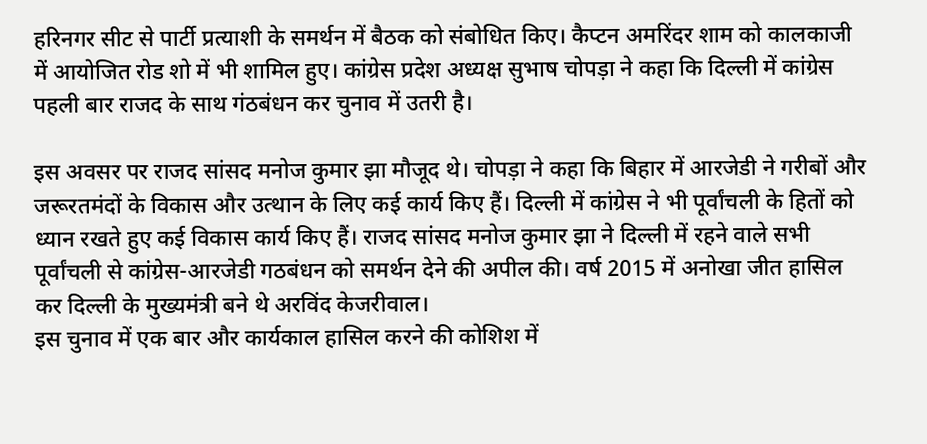हरिनगर सीट से पार्टी प्रत्याशी के समर्थन में बैठक को संबोधित किए। कैप्टन अमरिंदर शाम को कालकाजी में आयोजित रोड शो में भी शामिल हुए। कांग्रेस प्रदेश अध्यक्ष सुभाष चोपड़ा ने कहा कि दिल्ली में कांग्रेस पहली बार राजद के साथ गंठबंधन कर चुनाव में उतरी है।

इस अवसर पर राजद सांसद मनोज कुमार झा मौजूद थे। चोपड़ा ने कहा कि बिहार में आरजेडी ने गरीबों और जरूरतमंदों के विकास और उत्थान के लिए कई कार्य किए हैं। दिल्ली में कांग्रेस ने भी पूर्वांचली के हितों को ध्यान रखते हुए कई विकास कार्य किए हैं। राजद सांसद मनोज कुमार झा ने दिल्ली में रहने वाले सभी पूर्वांचली से कांग्रेस-आरजेडी गठबंधन को समर्थन देने की अपील की। वर्ष 2015 में अनोखा जीत हासिल कर दिल्ली के मुख्यमंत्री बने थे अरविंद केजरीवाल।
इस चुनाव में एक बार और कार्यकाल हासिल करने की कोशिश में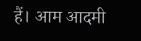हैं। आम आदमी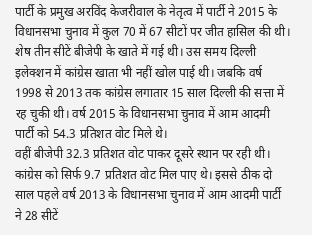पार्टी के प्रमुख अरविंद केजरीवाल के नेतृत्व में पार्टी ने 2015 के विधानसभा चुनाव में कुल 70 में 67 सीटों पर जीत हासिल की थी। शेष तीन सीटें बीजेपी के खाते में गई थी। उस समय दिल्ली इलेक्शन में कांग्रेस खाता भी नहीं खोल पाई थी। जबकि वर्ष 1998 से 2013 तक कांग्रेस लगातार 15 साल दिल्ली की सत्ता में रह चुकी थी। वर्ष 2015 के विधानसभा चुनाव में आम आदमी पार्टी को 54.3 प्रतिशत वोट मिले थे।
वहीं बीजेपी 32.3 प्रतिशत वोट पाकर दूसरे स्थान पर रही थी। कांग्रेस को सिर्फ 9.7 प्रतिशत वोट मिल पाए थे। इससे ठीक दो साल पहले वर्ष 2013 के विधानसभा चुनाव में आम आदमी पार्टी ने 28 सीटें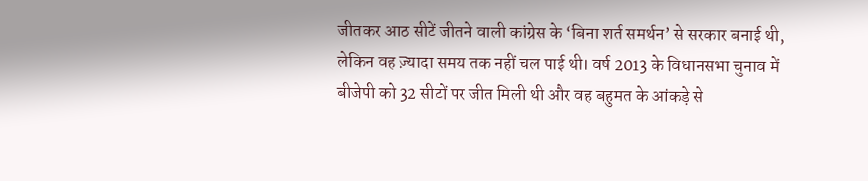जीतकर आठ सीटें जीतने वाली कांग्रेस के ‘बिना शर्त समर्थन’ से सरकार बनाई थी, लेकिन वह ज़्यादा समय तक नहीं चल पाई थी। वर्ष 2013 के विधानसभा चुनाव में बीजेपी को 32 सीटों पर जीत मिली थी और वह बहुमत के आंकड़े से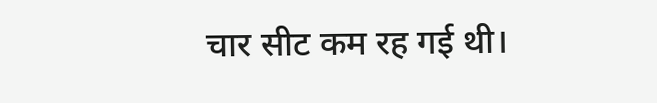चार सीट कम रह गई थी।